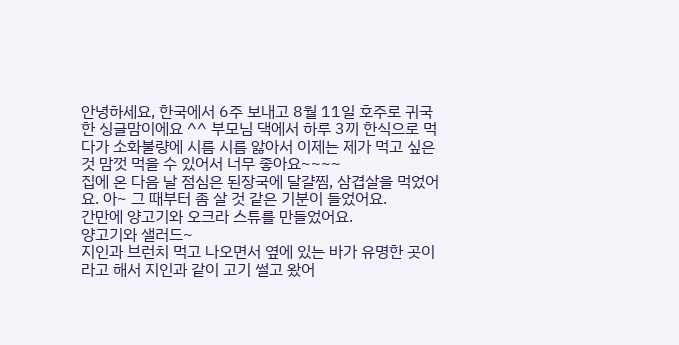안녕하세요, 한국에서 6주 보내고 8월 11일 호주로 귀국한 싱글맘이에요 ^^ 부모님 댁에서 하루 3끼 한식으로 먹다가 소화불량에 시름 시름 앓아서 이제는 제가 먹고 싶은 것 맘껏 먹을 수 있어서 너무 좋아요~~~~
집에 온 다음 날 점심은 된장국에 달걀찜, 삼겹살을 먹었어요. 아~ 그 때부터 좀 살 것 같은 기분이 들었어요.
간만에 양고기와 오크라 스튜를 만들었어요.
양고기와 샐러드~
지인과 브런치 먹고 나오면서 옆에 있는 바가 유명한 곳이라고 해서 지인과 같이 고기 썰고 왔어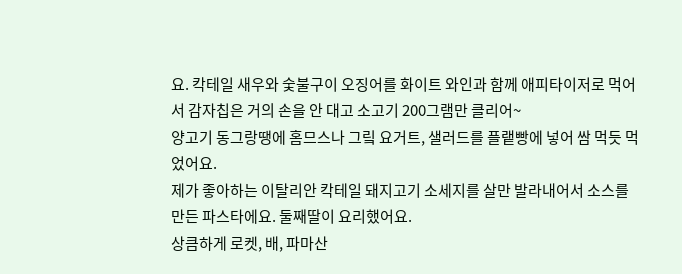요. 칵테일 새우와 숯불구이 오징어를 화이트 와인과 함께 애피타이저로 먹어서 감자칩은 거의 손을 안 대고 소고기 200그램만 클리어~
양고기 동그랑땡에 홈므스나 그맄 요거트, 샐러드를 플랱빵에 넣어 쌈 먹듯 먹었어요.
제가 좋아하는 이탈리안 칵테일 돼지고기 소세지를 살만 발라내어서 소스를 만든 파스타에요. 둘째딸이 요리했어요.
상큼하게 로켓, 배, 파마산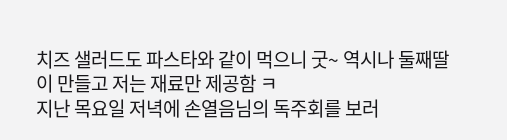치즈 샐러드도 파스타와 같이 먹으니 굿~ 역시나 둘째딸이 만들고 저는 재료만 제공함 ㅋ
지난 목요일 저녁에 손열음님의 독주회를 보러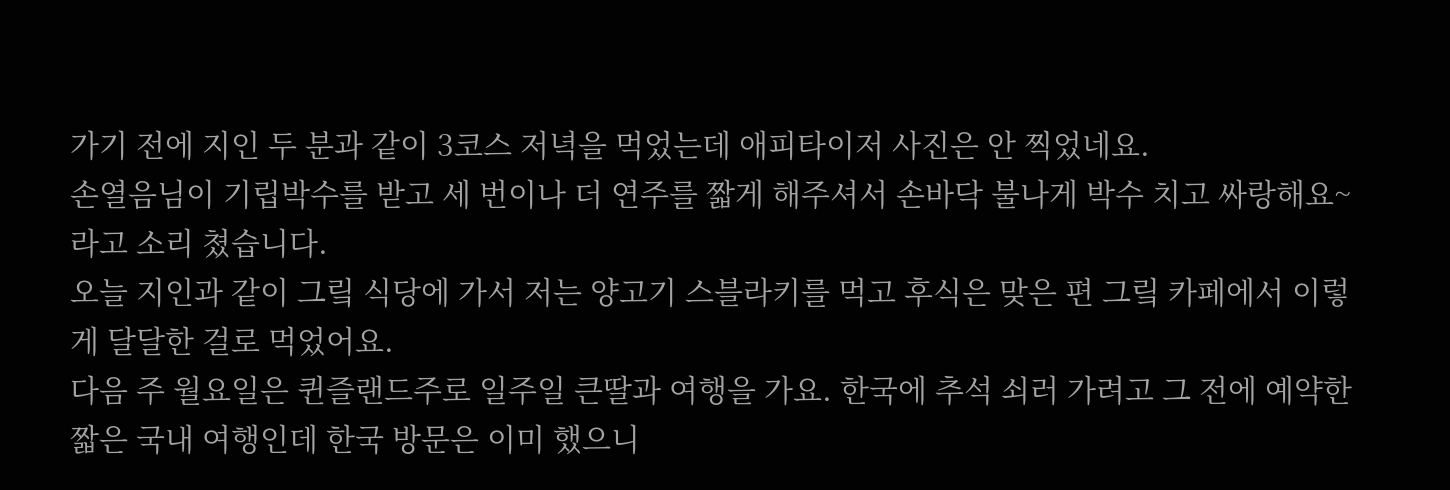가기 전에 지인 두 분과 같이 3코스 저녁을 먹었는데 애피타이저 사진은 안 찍었네요.
손열음님이 기립박수를 받고 세 번이나 더 연주를 짧게 해주셔서 손바닥 불나게 박수 치고 싸랑해요~ 라고 소리 쳤습니다.
오늘 지인과 같이 그맄 식당에 가서 저는 양고기 스블라키를 먹고 후식은 맞은 편 그맄 카페에서 이렇게 달달한 걸로 먹었어요.
다음 주 월요일은 퀸즐랜드주로 일주일 큰딸과 여행을 가요. 한국에 추석 쇠러 가려고 그 전에 예약한 짧은 국내 여행인데 한국 방문은 이미 했으니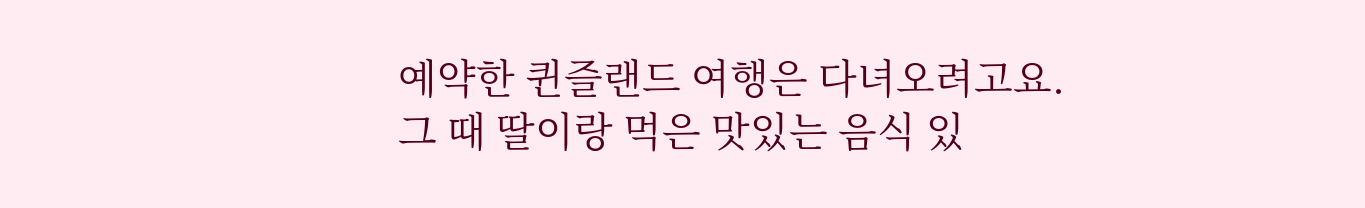예약한 퀸즐랜드 여행은 다녀오려고요.
그 때 딸이랑 먹은 맛있는 음식 있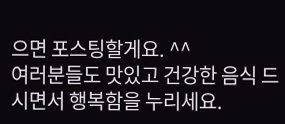으면 포스팅할게요. ^^
여러분들도 맛있고 건강한 음식 드시면서 행복함을 누리세요.